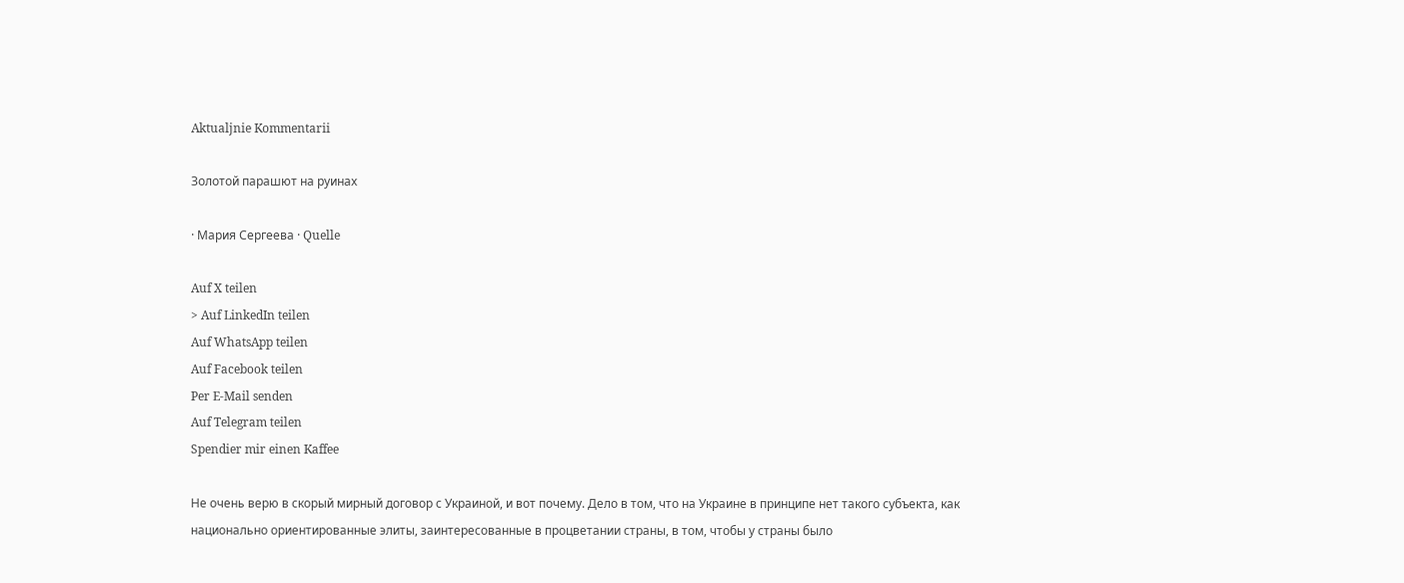Aktualjnie Kommentarii

Золотой парашют на руинах

· Мария Сергеева · Quelle

Auf X teilen
> Auf LinkedIn teilen
Auf WhatsApp teilen
Auf Facebook teilen
Per E-Mail senden
Auf Telegram teilen
Spendier mir einen Kaffee

Не очень верю в скорый мирный договор с Украиной, и вот почему. Дело в том, что на Украине в принципе нет такого субъекта, как национально ориентированные элиты, заинтересованные в процветании страны, в том, чтобы у страны было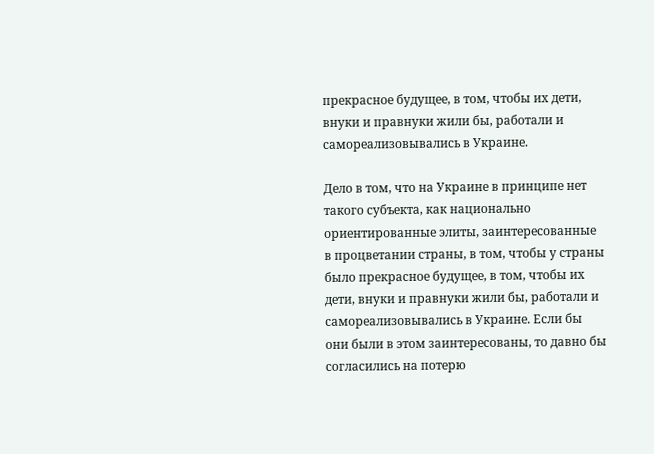прекрасное будущее, в том, чтобы их дети, внуки и правнуки жили бы, работали и самореализовывались в Украине.

Дело в том, что на Украине в принципе нет такого субъекта, как национально ориентированные элиты, заинтересованные в процветании страны, в том, чтобы у страны было прекрасное будущее, в том, чтобы их дети, внуки и правнуки жили бы, работали и самореализовывались в Украине. Если бы они были в этом заинтересованы, то давно бы согласились на потерю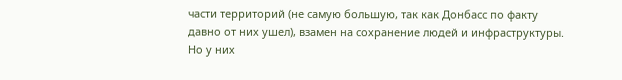части территорий (не самую большую, так как Донбасс по факту давно от них ушел), взамен на сохранение людей и инфраструктуры. Но у них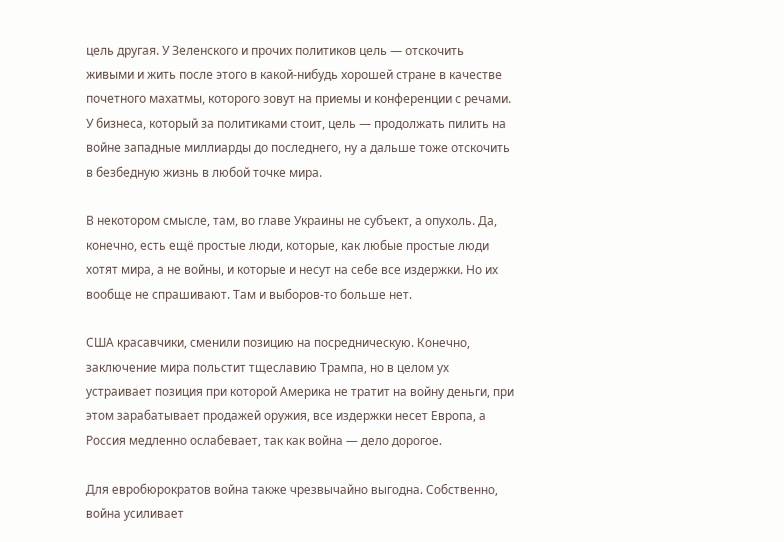цель другая. У Зеленского и прочих политиков цель — отскочить живыми и жить после этого в какой-нибудь хорошей стране в качестве почетного махатмы, которого зовут на приемы и конференции с речами. У бизнеса, который за политиками стоит, цель — продолжать пилить на войне западные миллиарды до последнего, ну а дальше тоже отскочить в безбедную жизнь в любой точке мира.

В некотором смысле, там, во главе Украины не субъект, а опухоль. Да, конечно, есть ещё простые люди, которые, как любые простые люди хотят мира, а не войны, и которые и несут на себе все издержки. Но их вообще не спрашивают. Там и выборов-то больше нет.

США красавчики, сменили позицию на посредническую. Конечно, заключение мира польстит тщеславию Трампа, но в целом ух устраивает позиция при которой Америка не тратит на войну деньги, при этом зарабатывает продажей оружия, все издержки несет Европа, а Россия медленно ослабевает, так как война — дело дорогое.

Для евробюрократов война также чрезвычайно выгодна. Собственно, война усиливает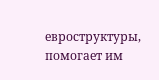евроструктуры, помогает им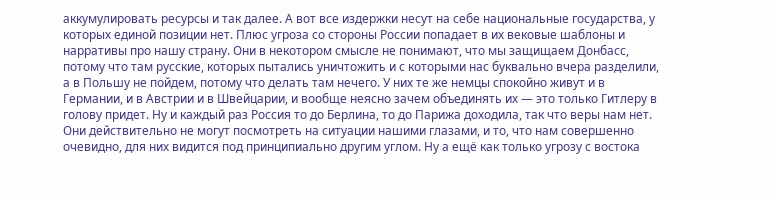аккумулировать ресурсы и так далее. А вот все издержки несут на себе национальные государства, у которых единой позиции нет. Плюс угроза со стороны России попадает в их вековые шаблоны и нарративы про нашу страну. Они в некотором смысле не понимают, что мы защищаем Донбасс, потому что там русские, которых пытались уничтожить и с которыми нас буквально вчера разделили, а в Польшу не пойдем, потому что делать там нечего. У них те же немцы спокойно живут и в Германии, и в Австрии и в Швейцарии, и вообще неясно зачем объединять их — это только Гитлеру в голову придет. Ну и каждый раз Россия то до Берлина, то до Парижа доходила, так что веры нам нет. Они действительно не могут посмотреть на ситуации нашими глазами, и то, что нам совершенно очевидно, для них видится под принципиально другим углом. Ну а ещё как только угрозу с востока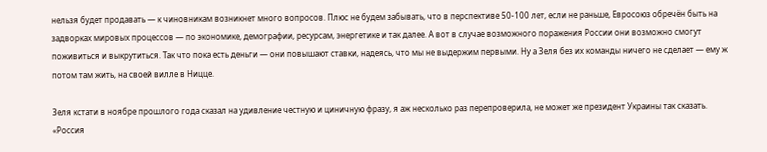нельзя будет продавать — к чиновникам возникнет много вопросов. Плюс не будем забывать, что в перспективе 50-100 лет, если не раньше, Евросоюз обречён быть на задворках мировых процессов — по экономике, демографии, ресурсам, энергетике и так далее. А вот в случае возможного поражения России они возможно смогут поживиться и выкрутиться. Так что пока есть деньги — они повышают ставки, надеясь, что мы не выдержим первыми. Ну а Зеля без их команды ничего не сделает — ему ж потом там жить, на своей вилле в Ницце.

Зеля кстати в ноябре прошлого года сказал на удивление честную и циничную фразу, я аж несколько раз перепроверила, не может же президент Украины так сказать. «Россия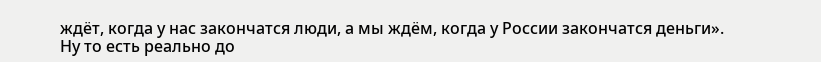ждёт, когда у нас закончатся люди, а мы ждём, когда у России закончатся деньги». Ну то есть реально до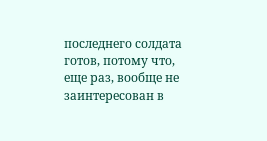последнего солдата готов, потому что, еще раз, вообще не заинтересован в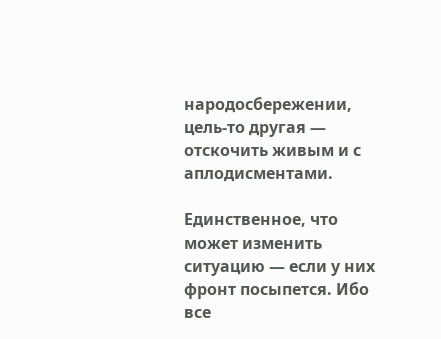народосбережении, цель-то другая — отскочить живым и с аплодисментами.

Единственное, что может изменить ситуацию — если у них фронт посыпется. Ибо все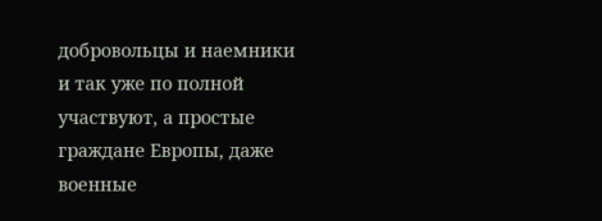добровольцы и наемники и так уже по полной участвуют, а простые граждане Европы, даже военные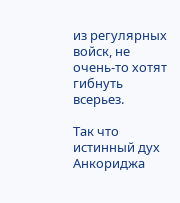из регулярных войск, не очень-то хотят гибнуть всерьез.

Так что истинный дух Анкориджа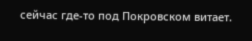сейчас где-то под Покровском витает.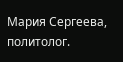Мария Сергеева, политолог.